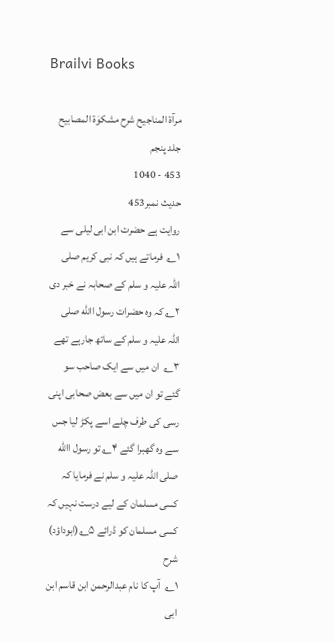Brailvi Books

مرآۃ المناجیح شرح مشکوٰۃ المصابیح جلد پنجم
453 - 1040
حدیث نمبر453
روایت ہے حضرت ابن ابی لیلی سے ۱؎  فرماتے ہیں کہ نبی کریم صلی اللہ علیہ و سلم کے صحابہ نے خبر دی ۲؎ کہ وہ حضرات رسول االله صلی اللہ علیہ و سلم کے ساتھ جارہے تھے ۳؎  ان میں سے ایک صاحب سو گئے تو ان میں سے بعض صحابی اپنی رسی کی طرف چلے اسے پکڑ لیا جس سے وہ گھبرا گئے ۴؎ تو رسول االله صلی اللہ علیہ و سلم نے فرمایا کہ کسی مسلمان کے لیے درست نہیں کہ کسی مسلمان کو ڈرائے ۵؎(ابوداؤد)
شرح
۱؎  آپ کا نام عبدالرحمن ابن قاسم ابن ابی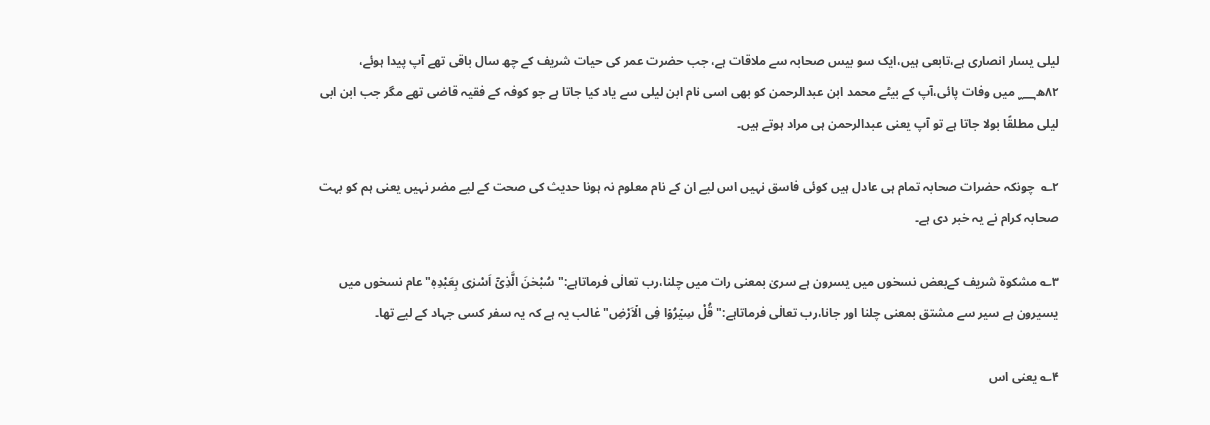لیلی یسار انصاری ہے،تابعی ہیں،ایک سو بیس صحابہ سے ملاقات ہے، جب حضرت عمر کی حیات شریف کے چھ سال باقی تھے آپ پیدا ہوئے،   ۸۲ھ؁ میں وفات پائی،آپ کے بیٹے محمد ابن عبدالرحمن کو بھی اسی نام ابن لیلی سے یاد کیا جاتا ہے جو کوفہ کے فقیہ قاضی تھے مگر جب ابن ابی لیلی مطلقًا بولا جاتا ہے تو آپ یعنی عبدالرحمن ہی مراد ہوتے ہیں۔

۲؎  چونکہ حضرات صحابہ تمام ہی عادل ہیں کوئی فاسق نہیں اس لیے ان کے نام معلوم نہ ہونا حدیث کی صحت کے لیے مضر نہیں یعنی ہم کو بہت صحابہ کرام نے یہ خبر دی ہے۔

۳؎ مشکوۃ شریف کےبعض نسخوں میں یسرون ہے سریٰ بمعنی رات میں چلنا،رب تعالٰی فرماتاہے:"سُبْحٰنَ الَّذِیۡۤ اَسْرٰی بِعَبْدِہٖ"عام نسخوں میں یسیرون ہے سیر سے مشتق بمعنی چلنا اور جانا،رب تعالٰی فرماتاہے:" قُلْ سِیۡرُوۡا فِی الۡاَرْضِ"غالب یہ ہے کہ یہ سفر کسی جہاد کے لیے تھا۔

۴؎ یعنی اس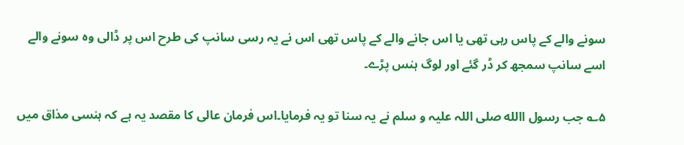سونے والے کے پاس رہی تھی یا اس جانے والے کے پاس تھی اس نے یہ رسی سانپ کی طرح اس پر ڈالی وہ سونے والے اسے سانپ سمجھ کر ڈر گئے اور لوگ ہنس پڑے۔

۵؎ جب رسول االله صلی اللہ علیہ و سلم نے یہ سنا تو یہ فرمایا۔اس فرمان عالی کا مقصد یہ ہے کہ ہنسی مذاق میں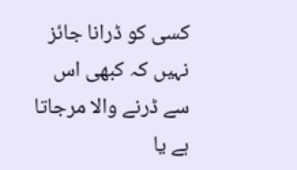کسی کو ڈرانا جائز نہیں کہ کبھی اس سے ڈرنے والا مرجاتا ہے یا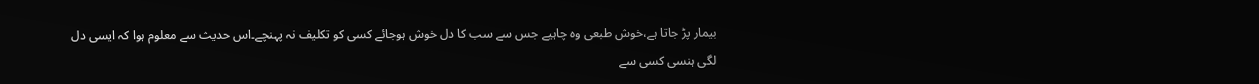بیمار پڑ جاتا ہے،خوش طبعی وہ چاہیے جس سے سب کا دل خوش ہوجائے کسی کو تکلیف نہ پہنچے۔اس حدیث سے معلوم ہوا کہ ایسی دل لگی ہنسی کسی سے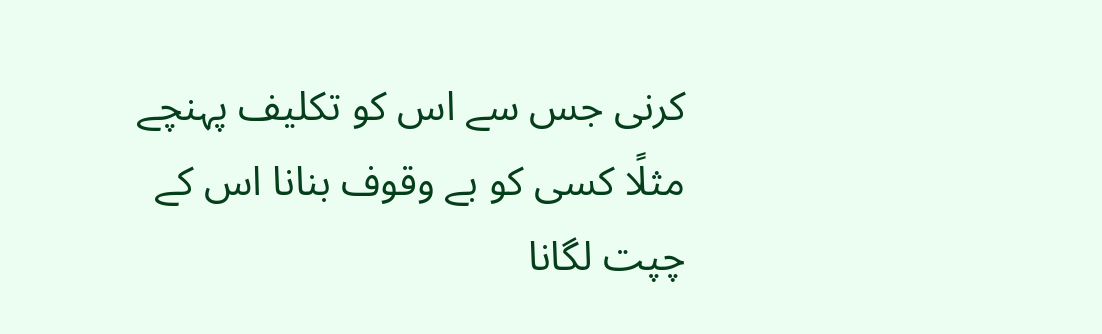کرنی جس سے اس کو تکلیف پہنچے مثلًا کسی کو بے وقوف بنانا اس کے چپت لگانا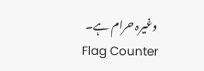وغیرہ حرام ہے۔
Flag Counter